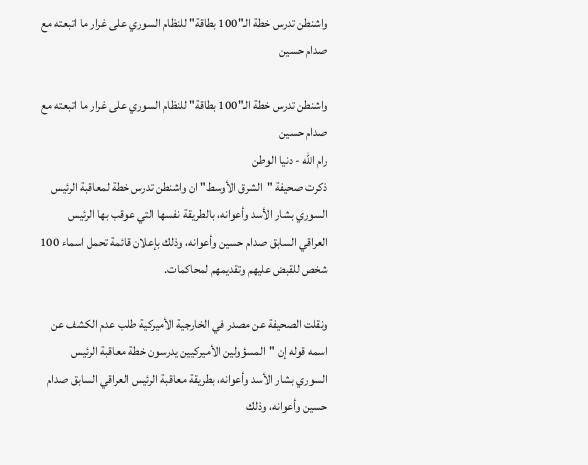واشنطن تدرس خطة الـ"100 بطاقة" للنظام السوري على غرار ما اتبعته مع صدام حسين

واشنطن تدرس خطة الـ"100 بطاقة" للنظام السوري على غرار ما اتبعته مع صدام حسين
رام الله - دنيا الوطن
ذكرت صحيفة "الشرق الأوسط" ان واشنطن تدرس خطة لمعاقبة الرئيس السوري بشار الأسد وأعوانه، بالطريقة نفسها التي عوقب بها الرئيس العراقي السابق صدام حسين وأعوانه، وذلك بإعلان قائمة تحمل اسماء 100 شخص للقبض عليهم وتقديمهم لمحاكمات.

ونقلت الصحيفة عن مصدر في الخارجية الأميركية طلب عدم الكشف عن اسمه قوله إن "المسؤولين الأميركيين يدرسون خطة معاقبة الرئيس السوري بشار الأسد وأعوانه، بطريقة معاقبة الرئيس العراقي السابق صدام حسين وأعوانه، وذلك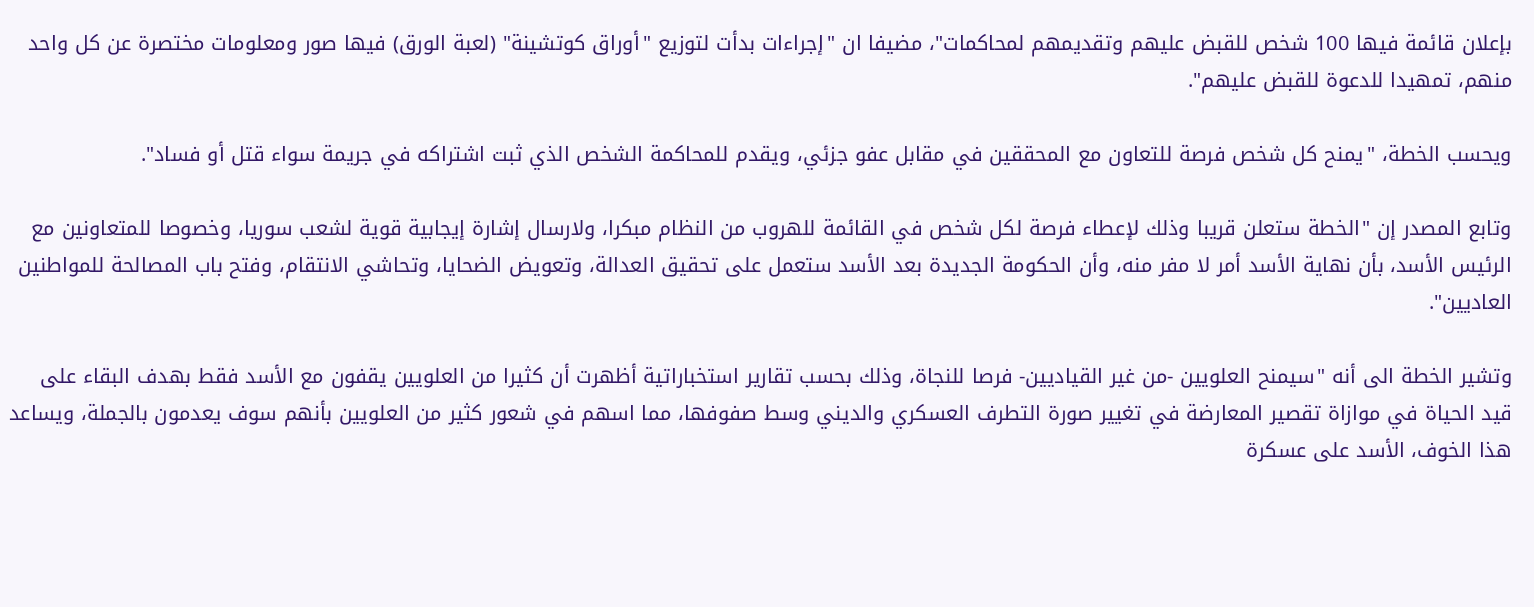بإعلان قائمة فيها 100 شخص للقبض عليهم وتقديمهم لمحاكمات"، مضيفا ان "إجراءات بدأت لتوزيع "أوراق كوتشينة" (لعبة الورق) فيها صور ومعلومات مختصرة عن كل واحد منهم، تمهيدا للدعوة للقبض عليهم".

ويحسب الخطة، "يمنح كل شخص فرصة للتعاون مع المحققين في مقابل عفو جزئي، ويقدم للمحاكمة الشخص الذي ثبت اشتراكه في جريمة سواء قتل أو فساد".

وتابع المصدر إن "الخطة ستعلن قريبا وذلك لإعطاء فرصة لكل شخص في القائمة للهروب من النظام مبكرا، ولارسال إشارة إيجابية قوية لشعب سوريا، وخصوصا للمتعاونين مع الرئيس الأسد، بأن نهاية الأسد أمر لا مفر منه، وأن الحكومة الجديدة بعد الأسد ستعمل على تحقيق العدالة، وتعويض الضحايا، وتحاشي الانتقام، وفتح باب المصالحة للمواطنين العاديين".

وتشير الخطة الى أنه "سيمنح العلويين -من غير القياديين- فرصا للنجاة، وذلك بحسب تقارير استخباراتية أظهرت أن كثيرا من العلويين يقفون مع الأسد فقط بهدف البقاء على قيد الحياة في موازاة تقصير المعارضة في تغيير صورة التطرف العسكري والديني وسط صفوفها، مما اسهم في شعور كثير من العلويين بأنهم سوف يعدمون بالجملة، ويساعد هذا الخوف، الأسد على عسكرة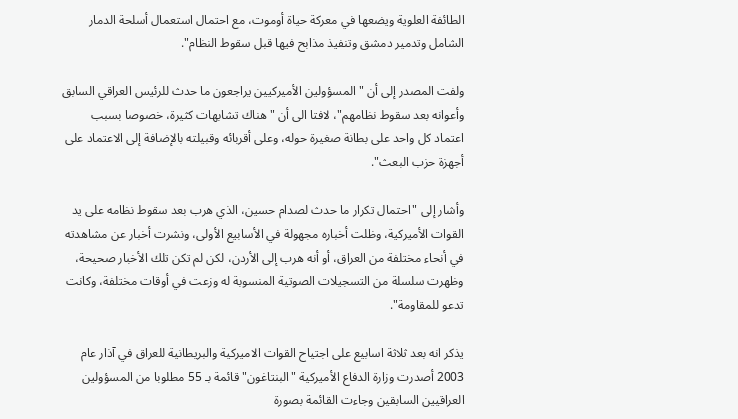الطائفة العلوية ويضعها في معركة حياة أوموت، مع احتمال استعمال أسلحة الدمار الشامل وتدمير دمشق وتنفيذ مذابح فيها قبل سقوط النظام".

ولفت المصدر إلى أن "المسؤولين الأميركيين يراجعون ما حدث للرئيس العراقي السابق وأعوانه بعد سقوط نظامهم"، لافتا الى أن "هناك تشابهات كثيرة، خصوصا بسبب اعتماد كل واحد على بطانة صغيرة حوله، وعلى أقربائه وقبيلته بالإضافة إلى الاعتماد على أجهزة حزب البعث".

وأشار إلى "احتمال تكرار ما حدث لصدام حسين، الذي هرب بعد سقوط نظامه على يد القوات الأميركية، وظلت أخباره مجهولة في الأسابيع الأولى، ونشرت أخبار عن مشاهدته في أنحاء مختلفة من العراق، أو أنه هرب إلى الأردن، لكن لم تكن تلك الأخبار صحيحة، وظهرت سلسلة من التسجيلات الصوتية المنسوبة له وزعت في أوقات مختلفة، وكانت تدعو للمقاومة".

يذكر انه بعد ثلاثة اسابيع على اجتياح القوات الاميركية والبريطانية للعراق في آذار عام 2003 أصدرت وزارة الدفاع الأميركية "البنتاغون" قائمة بـ 55 مطلوبا من المسؤولين العراقيين السابقين وجاءت القائمة بصورة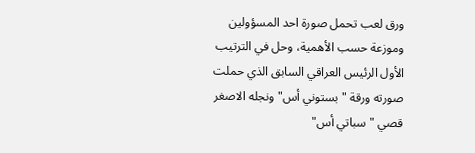ورق لعب تحمل صورة احد المسؤولين وموزعة حسب الأهمية، وحل في الترتيب الأول الرئيس العراقي السابق الذي حملت صورته ورقة "بستوني أس" ونجله الاصغر قصي "سباتي أس"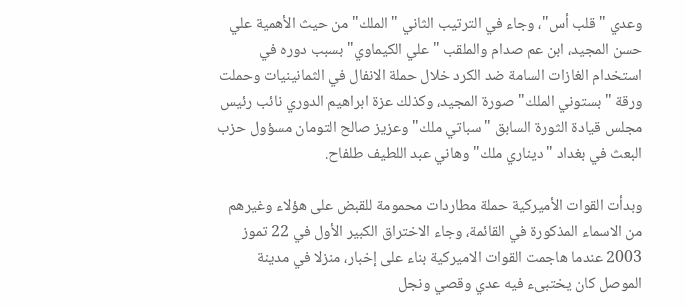وعدي "قلب أس"، وجاء في الترتيب الثاني "الملك" من حيث الأهمية علي حسن المجيد، ابن عم صدام والملقب "علي الكيماوي" بسبب دوره في استخدام الغازات السامة ضد الكرد خلال حملة الانفال في الثمانينيات وحملت ورقة "بستوني الملك" صورة المجيد، وكذلك عزة ابراهيم الدوري نائب رئيس مجلس قيادة الثورة السابق "سباتي ملك" وعزيز صالح التومان مسؤول حزب البعث في بغداد "ديناري ملك" وهاني عبد اللطيف طلفاح.

وبدأت القوات الأميركية حملة مطاردات محمومة للقبض على هؤلاء وغيرهم من الاسماء المذكورة في القائمة، وجاء الاختراق الكبير الأول في 22 تموز 2003 عندما هاجمت القوات الاميركية بناء على إخبار، منزلا في مدينة الموصل كان يختبىء فيه عدي وقصي ونجل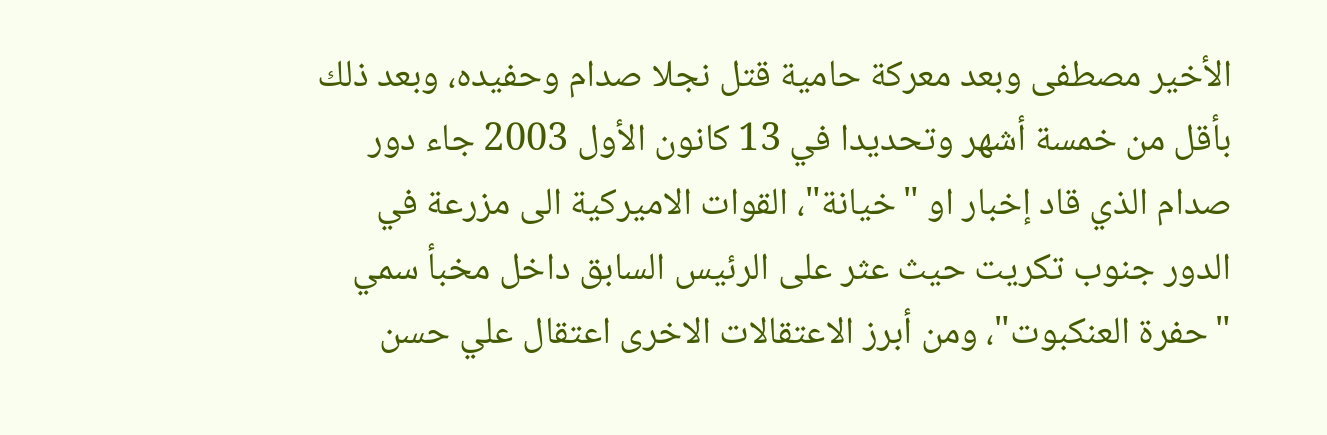الأخير مصطفى وبعد معركة حامية قتل نجلا صدام وحفيده، وبعد ذلك بأقل من خمسة أشهر وتحديدا في 13 كانون الأول 2003 جاء دور صدام الذي قاد إخبار او "خيانة"، القوات الاميركية الى مزرعة في الدور جنوب تكريت حيث عثر على الرئيس السابق داخل مخبأ سمي "حفرة العنكبوت"، ومن أبرز الاعتقالات الاخرى اعتقال علي حسن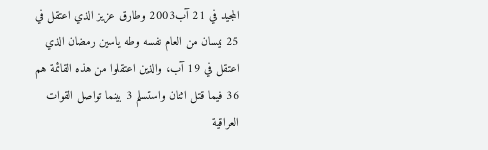المجيد في 21 آب2003 وطارق عزيز الذي اعتقل في 25 نيسان من العام نفسه وطه ياسين رمضان الذي اعتقل في 19 آب، والذين اعتقلوا من هذه القائمة هم 36 فيما قتل اثنان واستسلم 3 بينما تواصل القوات العراقية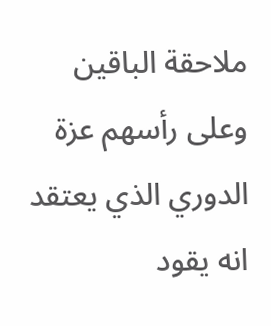ملاحقة الباقين وعلى رأسهم عزة الدوري الذي يعتقد انه يقود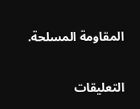المقاومة المسلحة.

التعليقات